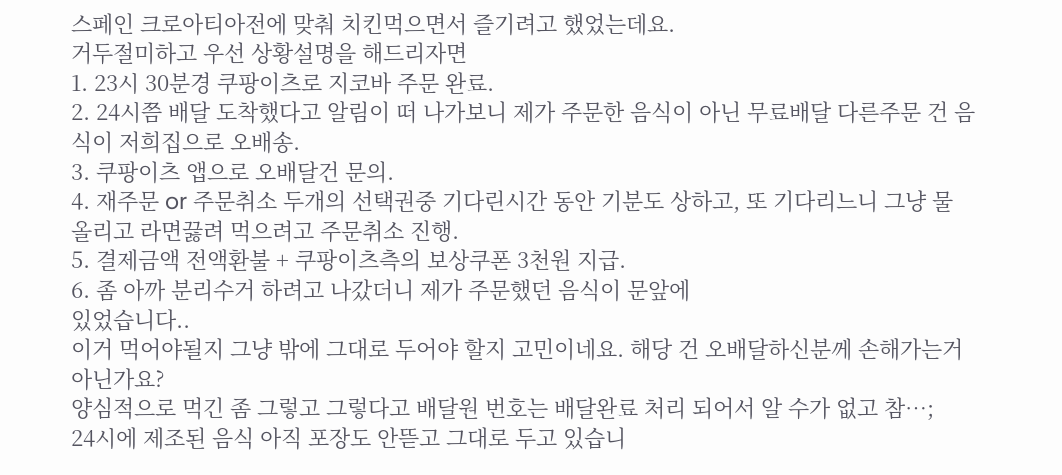스페인 크로아티아전에 맞춰 치킨먹으면서 즐기려고 했었는데요.
거두절미하고 우선 상황설명을 해드리자면
1. 23시 30분경 쿠팡이츠로 지코바 주문 완료.
2. 24시쯤 배달 도착했다고 알림이 떠 나가보니 제가 주문한 음식이 아닌 무료배달 다른주문 건 음식이 저희집으로 오배송.
3. 쿠팡이츠 앱으로 오배달건 문의.
4. 재주문 or 주문취소 두개의 선택권중 기다린시간 동안 기분도 상하고, 또 기다리느니 그냥 물 올리고 라면끓려 먹으려고 주문취소 진행.
5. 결제금액 전액환불 + 쿠팡이츠측의 보상쿠폰 3천원 지급.
6. 좀 아까 분리수거 하려고 나갔더니 제가 주문했던 음식이 문앞에
있었습니다..
이거 먹어야될지 그냥 밖에 그대로 두어야 할지 고민이네요. 해당 건 오배달하신분께 손해가는거 아닌가요?
양심적으로 먹긴 좀 그렇고 그렇다고 배달원 번호는 배달완료 처리 되어서 알 수가 없고 참…;
24시에 제조된 음식 아직 포장도 안뜯고 그대로 두고 있습니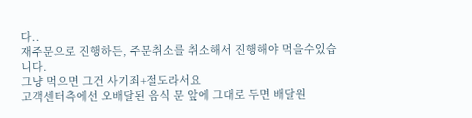다..
재주문으로 진행하든, 주문취소를 취소해서 진행해야 먹을수있습니다.
그냥 먹으면 그건 사기죄+절도라서요
고객센터측에선 오배달된 음식 문 앞에 그대로 두면 배달원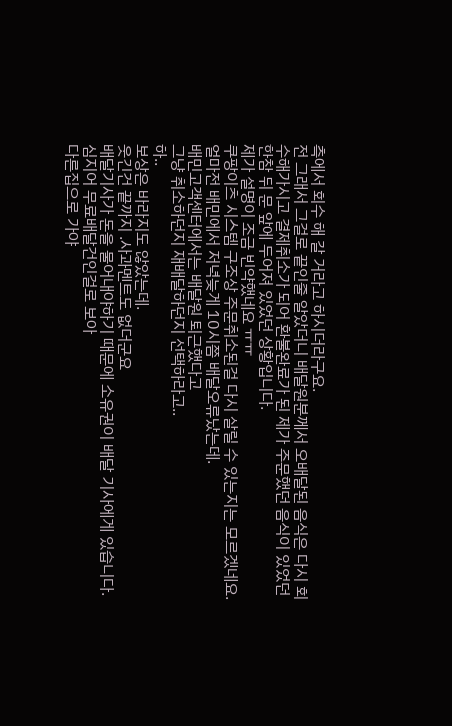측에서 회수 해 갈 거라고 하시더라구요.
전 그래서 그걸로 끝인줄 알았더니 배달원분께서 오배달된 음식은 다시 회수해가시고 결제취소가 되어 환불완료가 된 제가 주문했던 음식이 있었던 한참 뒤 문 앞에 두어져 있었던 상황입니다.
제가 설명이 조금 빈약했네요 ㅠㅠ
쿠팡이츠 시스템 구조상 주문취소된걸 다시 살릴 수 있는지는 모르겠네요.
얼마전 배민에서 저녁늦게 10시쯤 배달오류났는데.
배민고객센터에서는 배달원 퇴근했다고
그냥 취소하던지 재배달하던지 선택하라고..
하..
보상은 바라지도 않았는데.
웃긴건 끝까지 .사과멘트도 없더군요
배달기사가 돈을 물어내야하기 때문에 소유권이 배달 기사에게 있습니다.
심지어 무료배달건인걸로 보아
다른집으로 가야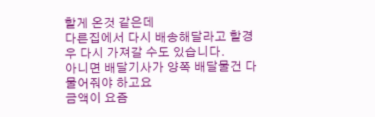할게 온것 같은데
다른집에서 다시 배송해달라고 할경우 다시 가져갈 수도 있습니다.
아니면 배달기사가 양쪽 배달물건 다 물어줘야 하고요
금액이 요즘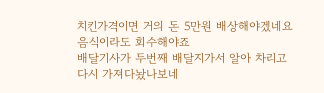치킨가격이면 거의 돈 5만원 배상해야겠네요
음식이라도 회수해야죠
배달기사가 두번째 배달지가서 알아 차리고
다시 가져다놨나보네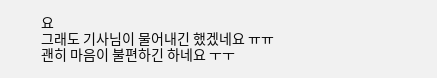요
그래도 기사님이 물어내긴 했겠네요 ㅠㅠ
괜히 마음이 불편하긴 하네요 ㅜㅜ